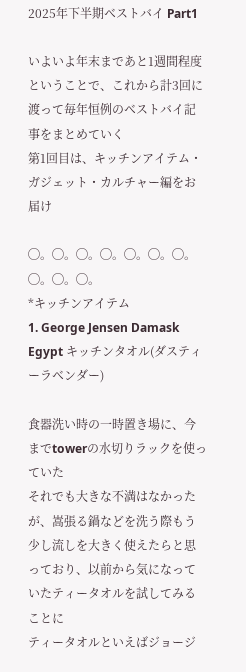2025年下半期ベストバイ Part1

いよいよ年末まであと1週間程度ということで、これから計3回に渡って毎年恒例のベストバイ記事をまとめていく
第1回目は、キッチンアイテム・ガジェット・カルチャー編をお届け

◯。◯。◯。◯。◯。◯。◯。◯。◯。◯。
*キッチンアイテム
1. George Jensen Damask Egypt キッチンタオル(ダスティーラベンダー)

食器洗い時の一時置き場に、今までtowerの水切りラックを使っていた
それでも大きな不満はなかったが、嵩張る鍋などを洗う際もう少し流しを大きく使えたらと思っており、以前から気になっていたティータオルを試してみることに
ティータオルといえばジョージ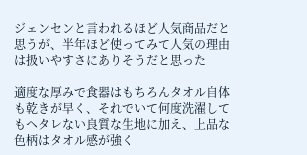ジェンセンと言われるほど人気商品だと思うが、半年ほど使ってみて人気の理由は扱いやすさにありそうだと思った

適度な厚みで食器はもちろんタオル自体も乾きが早く、それでいて何度洗濯してもヘタレない良質な生地に加え、上品な色柄はタオル感が強く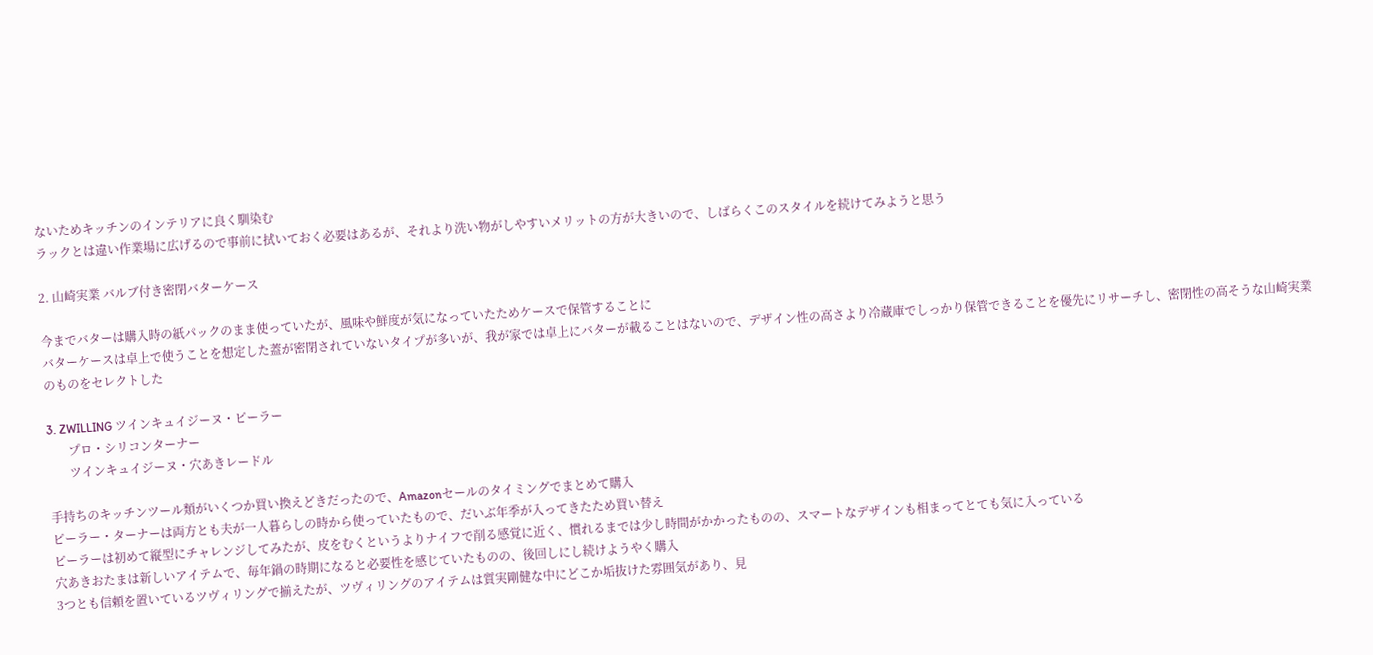ないためキッチンのインテリアに良く馴染む
ラックとは違い作業場に広げるので事前に拭いておく必要はあるが、それより洗い物がしやすいメリットの方が大きいので、しばらくこのスタイルを続けてみようと思う

2. 山崎実業 バルブ付き密閉バターケース

今までバターは購入時の紙パックのまま使っていたが、風味や鮮度が気になっていたためケースで保管することに
バターケースは卓上で使うことを想定した蓋が密閉されていないタイプが多いが、我が家では卓上にバターが載ることはないので、デザイン性の高さより冷蔵庫でしっかり保管できることを優先にリサーチし、密閉性の高そうな山崎実業のものをセレクトした

3. ZWILLING ツインキュイジーヌ・ピーラー
       プロ・シリコンターナー
       ツインキュイジーヌ・穴あきレードル

手持ちのキッチンツール類がいくつか買い換えどきだったので、Amazonセールのタイミングでまとめて購入
ピーラー・ターナーは両方とも夫が一人暮らしの時から使っていたもので、だいぶ年季が入ってきたため買い替え
ピーラーは初めて縦型にチャレンジしてみたが、皮をむくというよりナイフで削る感覚に近く、慣れるまでは少し時間がかかったものの、スマートなデザインも相まってとても気に入っている
穴あきおたまは新しいアイテムで、毎年鍋の時期になると必要性を感じていたものの、後回しにし続けようやく購入
3つとも信頼を置いているツヴィリングで揃えたが、ツヴィリングのアイテムは質実剛健な中にどこか垢抜けた雰囲気があり、見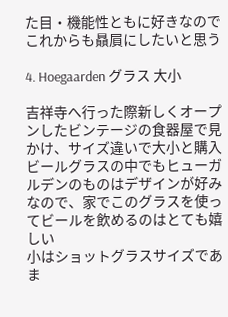た目・機能性ともに好きなのでこれからも贔屓にしたいと思う

4. Hoegaarden グラス 大小

吉祥寺へ行った際新しくオープンしたビンテージの食器屋で見かけ、サイズ違いで大小と購入
ビールグラスの中でもヒューガルデンのものはデザインが好みなので、家でこのグラスを使ってビールを飲めるのはとても嬉しい
小はショットグラスサイズであま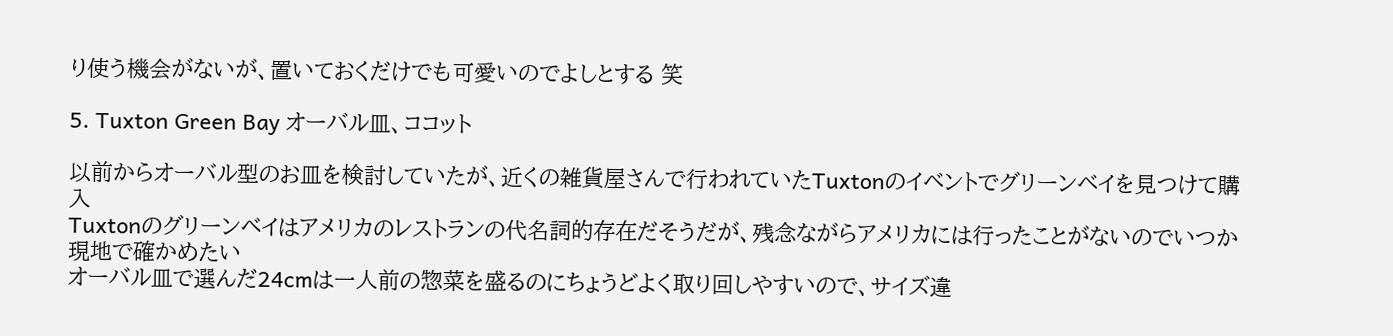り使う機会がないが、置いておくだけでも可愛いのでよしとする 笑

5. Tuxton Green Bay オーバル皿、ココット

以前からオーバル型のお皿を検討していたが、近くの雑貨屋さんで行われていたTuxtonのイベントでグリーンベイを見つけて購入
Tuxtonのグリーンベイはアメリカのレストランの代名詞的存在だそうだが、残念ながらアメリカには行ったことがないのでいつか現地で確かめたい
オーバル皿で選んだ24cmは一人前の惣菜を盛るのにちょうどよく取り回しやすいので、サイズ違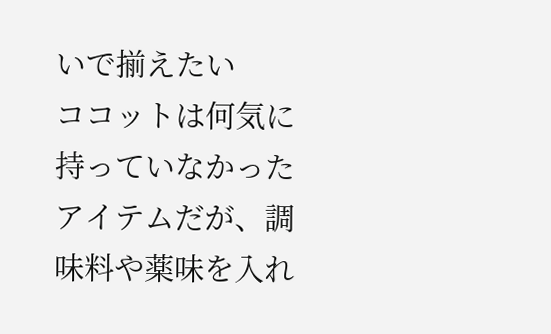いで揃えたい
ココットは何気に持っていなかったアイテムだが、調味料や薬味を入れ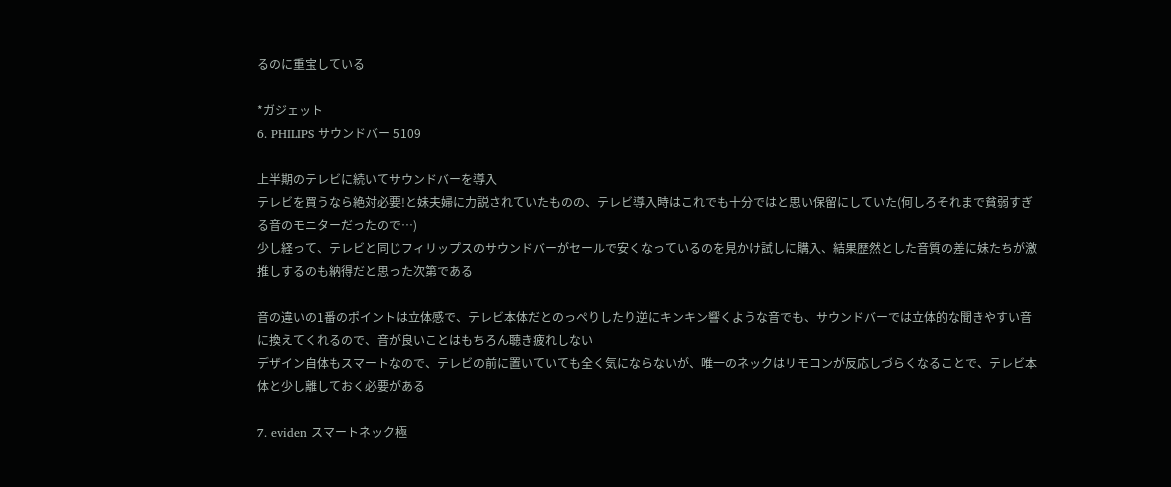るのに重宝している

*ガジェット
6. PHILIPS サウンドバー 5109

上半期のテレビに続いてサウンドバーを導入
テレビを買うなら絶対必要!と妹夫婦に力説されていたものの、テレビ導入時はこれでも十分ではと思い保留にしていた(何しろそれまで貧弱すぎる音のモニターだったので…)
少し経って、テレビと同じフィリップスのサウンドバーがセールで安くなっているのを見かけ試しに購入、結果歴然とした音質の差に妹たちが激推しするのも納得だと思った次第である

音の違いの1番のポイントは立体感で、テレビ本体だとのっぺりしたり逆にキンキン響くような音でも、サウンドバーでは立体的な聞きやすい音に換えてくれるので、音が良いことはもちろん聴き疲れしない
デザイン自体もスマートなので、テレビの前に置いていても全く気にならないが、唯一のネックはリモコンが反応しづらくなることで、テレビ本体と少し離しておく必要がある

7. eviden スマートネック極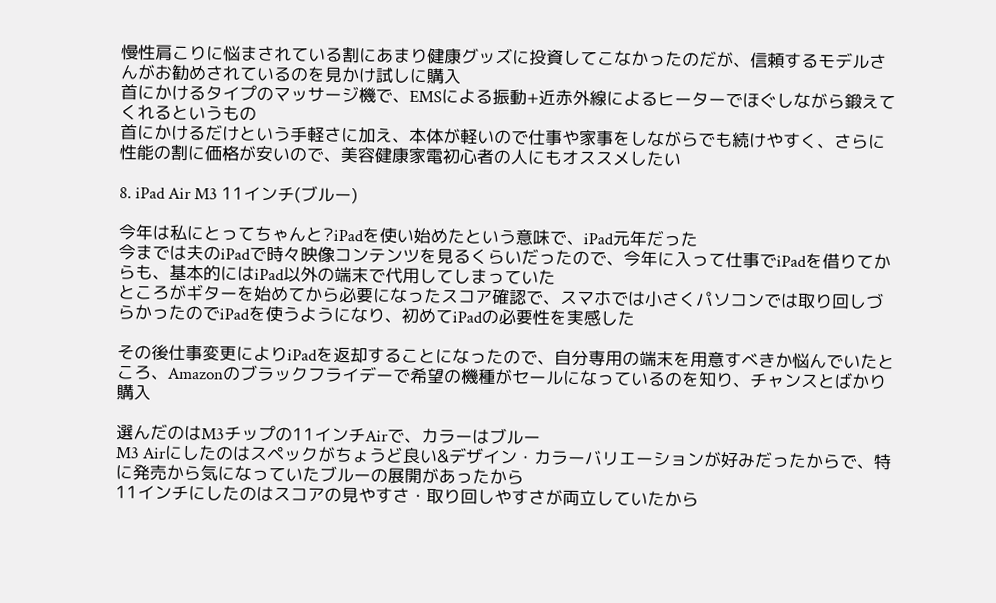慢性肩こりに悩まされている割にあまり健康グッズに投資してこなかったのだが、信頼するモデルさんがお勧めされているのを見かけ試しに購入
首にかけるタイプのマッサージ機で、EMSによる振動+近赤外線によるヒーターでほぐしながら鍛えてくれるというもの
首にかけるだけという手軽さに加え、本体が軽いので仕事や家事をしながらでも続けやすく、さらに性能の割に価格が安いので、美容健康家電初心者の人にもオススメしたい

8. iPad Air M3 11インチ(ブルー)

今年は私にとってちゃんと?iPadを使い始めたという意味で、iPad元年だった
今までは夫のiPadで時々映像コンテンツを見るくらいだったので、今年に入って仕事でiPadを借りてからも、基本的にはiPad以外の端末で代用してしまっていた
ところがギターを始めてから必要になったスコア確認で、スマホでは小さくパソコンでは取り回しづらかったのでiPadを使うようになり、初めてiPadの必要性を実感した

その後仕事変更によりiPadを返却することになったので、自分専用の端末を用意すべきか悩んでいたところ、Amazonのブラックフライデーで希望の機種がセールになっているのを知り、チャンスとばかり購入

選んだのはM3チップの11インチAirで、カラーはブルー
M3 Airにしたのはスペックがちょうど良い&デザイン・カラーバリエーションが好みだったからで、特に発売から気になっていたブルーの展開があったから
11インチにしたのはスコアの見やすさ・取り回しやすさが両立していたから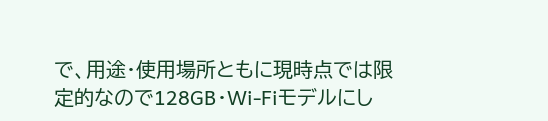で、用途・使用場所ともに現時点では限定的なので128GB・Wi-Fiモデルにし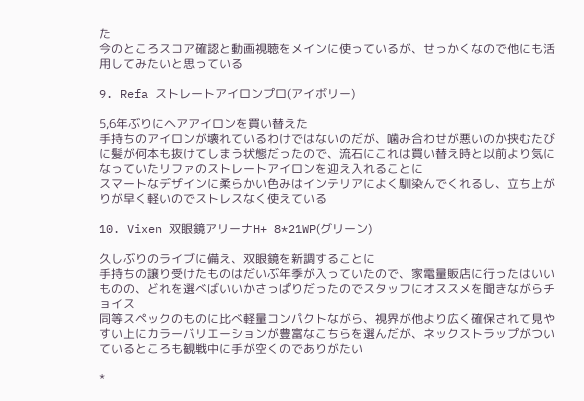た
今のところスコア確認と動画視聴をメインに使っているが、せっかくなので他にも活用してみたいと思っている

9. Refa ストレートアイロンプロ(アイボリー)

5,6年ぶりにヘアアイロンを買い替えた
手持ちのアイロンが壊れているわけではないのだが、噛み合わせが悪いのか挟むたびに髪が何本も抜けてしまう状態だったので、流石にこれは買い替え時と以前より気になっていたリファのストレートアイロンを迎え入れることに
スマートなデザインに柔らかい色みはインテリアによく馴染んでくれるし、立ち上がりが早く軽いのでストレスなく使えている

10. Vixen 双眼鏡アリーナH+ 8*21WP(グリーン)

久しぶりのライブに備え、双眼鏡を新調することに
手持ちの譲り受けたものはだいぶ年季が入っていたので、家電量販店に行ったはいいものの、どれを選べばいいかさっぱりだったのでスタッフにオススメを聞きながらチョイス
同等スペックのものに比べ軽量コンパクトながら、視界が他より広く確保されて見やすい上にカラーバリエーションが豊富なこちらを選んだが、ネックストラップがついているところも観戦中に手が空くのでありがたい

*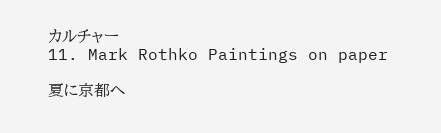カルチャー
11. Mark Rothko Paintings on paper

夏に京都へ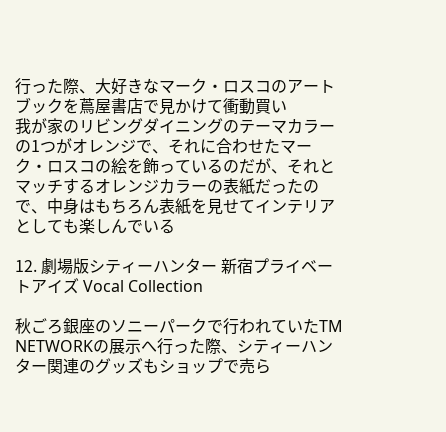行った際、大好きなマーク・ロスコのアートブックを蔦屋書店で見かけて衝動買い
我が家のリビングダイニングのテーマカラーの1つがオレンジで、それに合わせたマーク・ロスコの絵を飾っているのだが、それとマッチするオレンジカラーの表紙だったので、中身はもちろん表紙を見せてインテリアとしても楽しんでいる

12. 劇場版シティーハンター 新宿プライベートアイズ Vocal Collection

秋ごろ銀座のソニーパークで行われていたTM NETWORKの展示へ行った際、シティーハンター関連のグッズもショップで売ら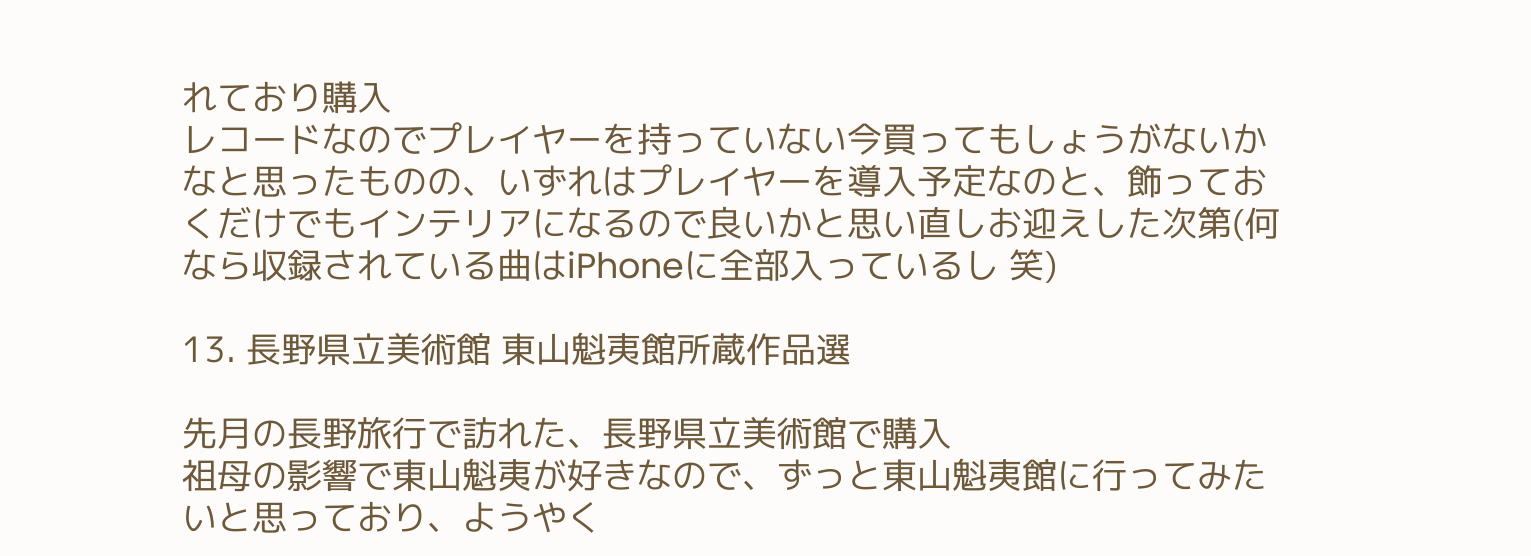れており購入
レコードなのでプレイヤーを持っていない今買ってもしょうがないかなと思ったものの、いずれはプレイヤーを導入予定なのと、飾っておくだけでもインテリアになるので良いかと思い直しお迎えした次第(何なら収録されている曲はiPhoneに全部入っているし 笑)

13. 長野県立美術館 東山魁夷館所蔵作品選

先月の長野旅行で訪れた、長野県立美術館で購入
祖母の影響で東山魁夷が好きなので、ずっと東山魁夷館に行ってみたいと思っており、ようやく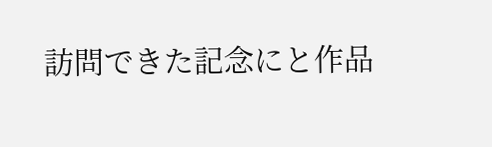訪問できた記念にと作品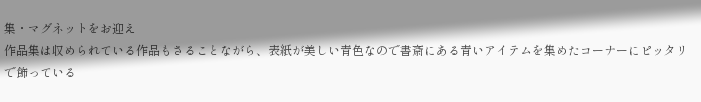集・マグネットをお迎え
作品集は収められている作品もさることながら、表紙が美しい青色なので書斎にある青いアイテムを集めたコーナーにピッタリで飾っている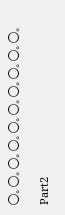◯。◯。◯。◯。◯。◯。◯。◯。◯。◯。

Part2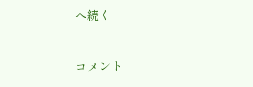へ続く

コメント